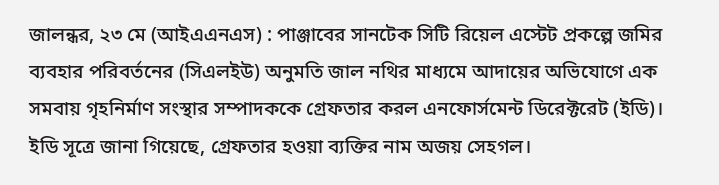জালন্ধর, ২৩ মে (আইএএনএস) : পাঞ্জাবের সানটেক সিটি রিয়েল এস্টেট প্রকল্পে জমির ব্যবহার পরিবর্তনের (সিএলইউ) অনুমতি জাল নথির মাধ্যমে আদায়ের অভিযোগে এক সমবায় গৃহনির্মাণ সংস্থার সম্পাদককে গ্রেফতার করল এনফোর্সমেন্ট ডিরেক্টরেট (ইডি)।
ইডি সূত্রে জানা গিয়েছে, গ্রেফতার হওয়া ব্যক্তির নাম অজয় সেহগল।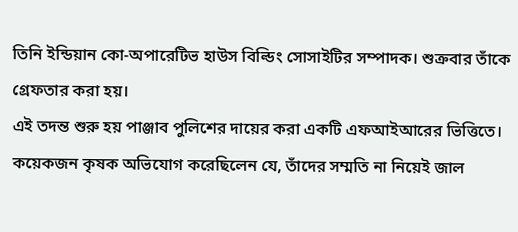তিনি ইন্ডিয়ান কো-অপারেটিভ হাউস বিল্ডিং সোসাইটির সম্পাদক। শুক্রবার তাঁকে গ্রেফতার করা হয়।
এই তদন্ত শুরু হয় পাঞ্জাব পুলিশের দায়ের করা একটি এফআইআরের ভিত্তিতে। কয়েকজন কৃষক অভিযোগ করেছিলেন যে, তাঁদের সম্মতি না নিয়েই জাল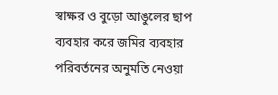স্বাক্ষর ও বুড়ো আঙুলের ছাপ ব্যবহার করে জমির ব্যবহার পরিবর্তনের অনুমতি নেওয়া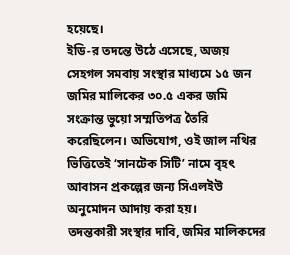হয়েছে।
ইডি-র তদন্তে উঠে এসেছে, অজয় সেহগল সমবায় সংস্থার মাধ্যমে ১৫ জন জমির মালিকের ৩০.৫ একর জমি সংক্রান্ত ভুয়ো সম্মতিপত্র তৈরি করেছিলেন। অভিযোগ, ওই জাল নথির ভিত্তিতেই ‘সানটেক সিটি’ নামে বৃহৎ আবাসন প্রকল্পের জন্য সিএলইউ অনুমোদন আদায় করা হয়।
তদন্তকারী সংস্থার দাবি, জমির মালিকদের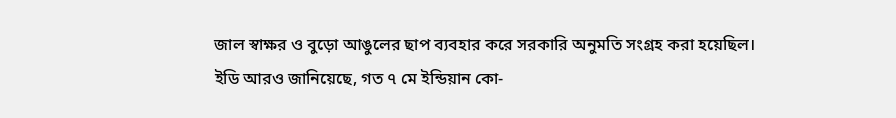জাল স্বাক্ষর ও বুড়ো আঙুলের ছাপ ব্যবহার করে সরকারি অনুমতি সংগ্রহ করা হয়েছিল।
ইডি আরও জানিয়েছে, গত ৭ মে ইন্ডিয়ান কো-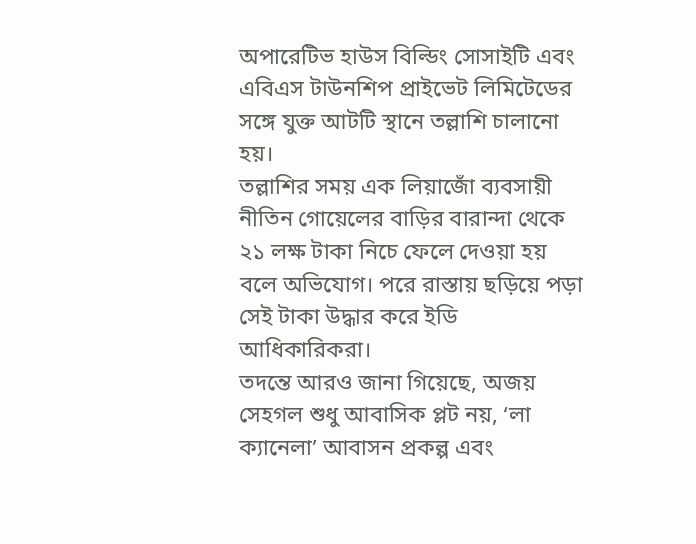অপারেটিভ হাউস বিল্ডিং সোসাইটি এবং এবিএস টাউনশিপ প্রাইভেট লিমিটেডের সঙ্গে যুক্ত আটটি স্থানে তল্লাশি চালানো হয়।
তল্লাশির সময় এক লিয়াজোঁ ব্যবসায়ী নীতিন গোয়েলের বাড়ির বারান্দা থেকে ২১ লক্ষ টাকা নিচে ফেলে দেওয়া হয় বলে অভিযোগ। পরে রাস্তায় ছড়িয়ে পড়া সেই টাকা উদ্ধার করে ইডি আধিকারিকরা।
তদন্তে আরও জানা গিয়েছে, অজয় সেহগল শুধু আবাসিক প্লট নয়, ‘লা ক্যানেলা’ আবাসন প্রকল্প এবং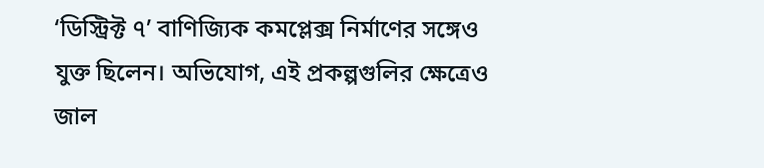‘ডিস্ট্রিক্ট ৭’ বাণিজ্যিক কমপ্লেক্স নির্মাণের সঙ্গেও যুক্ত ছিলেন। অভিযোগ, এই প্রকল্পগুলির ক্ষেত্রেও জাল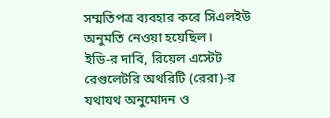সম্মতিপত্র ব্যবহার করে সিএলইউ অনুমতি নেওয়া হয়েছিল।
ইডি-র দাবি, রিয়েল এস্টেট রেগুলেটরি অথরিটি (রেরা)-র যথাযথ অনুমোদন ও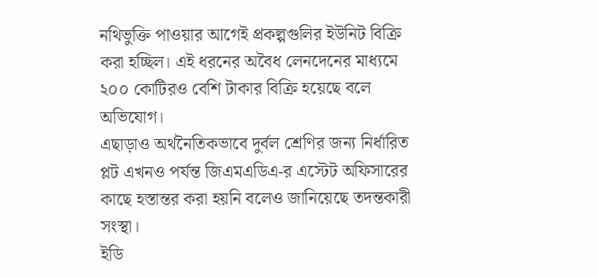নথিভুক্তি পাওয়ার আগেই প্রকল্পগুলির ইউনিট বিক্রি করা হচ্ছিল। এই ধরনের অবৈধ লেনদেনের মাধ্যমে ২০০ কোটিরও বেশি টাকার বিক্রি হয়েছে বলে অভিযোগ।
এছাড়াও অর্থনৈতিকভাবে দুর্বল শ্রেণির জন্য নির্ধারিত প্লট এখনও পর্যন্ত জিএমএডিএ-র এস্টেট অফিসারের কাছে হস্তান্তর করা হয়নি বলেও জানিয়েছে তদন্তকারী সংস্থা।
ইডি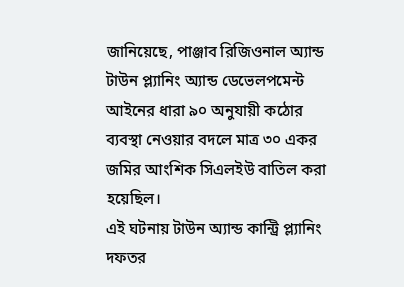জানিয়েছে, পাঞ্জাব রিজিওনাল অ্যান্ড টাউন প্ল্যানিং অ্যান্ড ডেভেলপমেন্ট আইনের ধারা ৯০ অনুযায়ী কঠোর ব্যবস্থা নেওয়ার বদলে মাত্র ৩০ একর জমির আংশিক সিএলইউ বাতিল করা হয়েছিল।
এই ঘটনায় টাউন অ্যান্ড কান্ট্রি প্ল্যানিং দফতর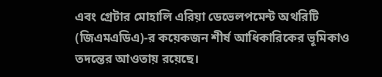এবং গ্রেটার মোহালি এরিয়া ডেভেলপমেন্ট অথরিটি (জিএমএডিএ)-র কয়েকজন শীর্ষ আধিকারিকের ভূমিকাও তদন্তের আওতায় রয়েছে।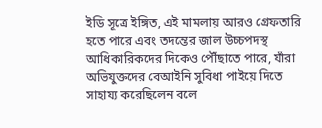ইডি সূত্রে ইঙ্গিত, এই মামলায় আরও গ্রেফতারি হতে পারে এবং তদন্তের জাল উচ্চপদস্থ আধিকারিকদের দিকেও পৌঁছাতে পারে, যাঁরা অভিযুক্তদের বেআইনি সুবিধা পাইয়ে দিতে সাহায্য করেছিলেন বলে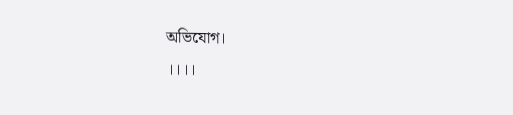অভিযোগ।
।।।।